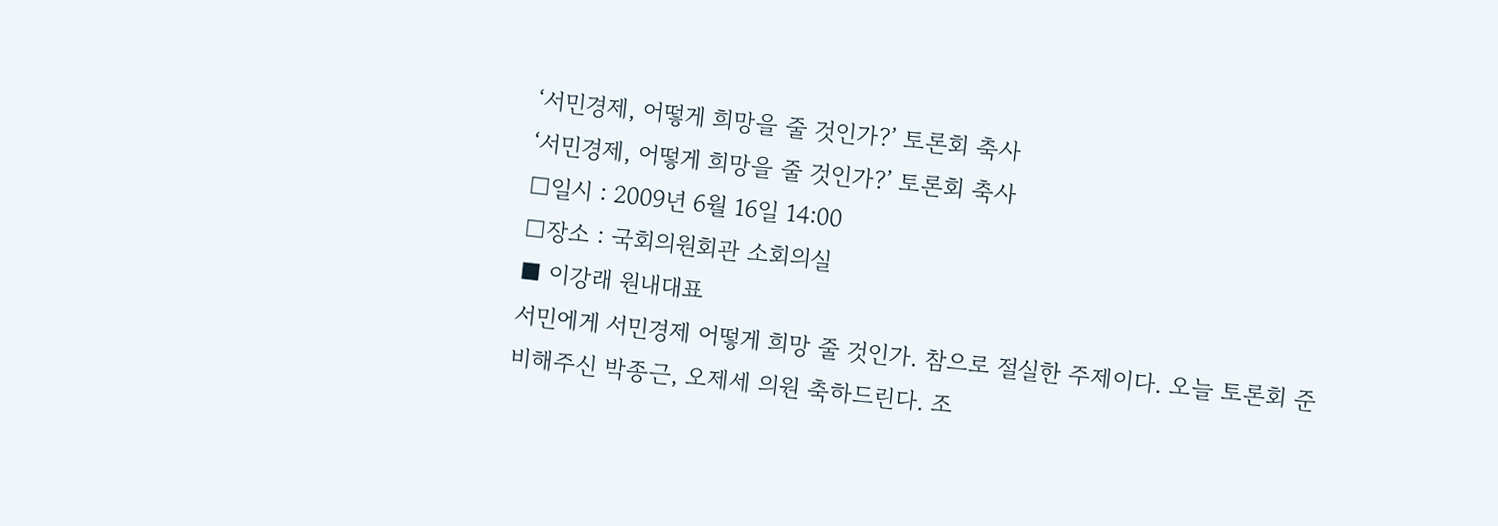‘서민경제, 어떻게 희망을 줄 것인가?’ 토론회 축사
‘서민경제, 어떻게 희망을 줄 것인가?’ 토론회 축사
□일시 : 2009년 6월 16일 14:00
□장소 : 국회의원회관 소회의실
■ 이강래 원내대표
서민에게 서민경제 어떻게 희망 줄 것인가. 참으로 절실한 주제이다. 오늘 토론회 준비해주신 박종근, 오제세 의원 축하드린다. 조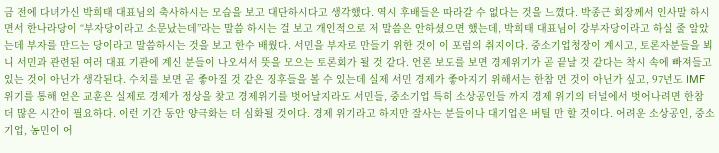금 전에 다녀가신 박희태 대표님의 축사하시는 모습을 보고 대단하시다고 생각했다. 역시 후배들은 따라갈 수 없다는 것을 느꼈다. 박종근 회장께서 인사말 하시면서 한나라당이 “부자당이라고 소문났는데”라는 말씀 하시는 걸 보고 개인적으로 저 말씀은 안하셨으면 했는데, 박희태 대표님이 강부자당이라고 하실 줄 알았는데 부자를 만드는 당이라고 말씀하시는 것을 보고 한수 배웠다. 서민을 부자로 만들기 위한 것이 이 포럼의 취지이다. 중소기업청장이 계시고, 토론자분들을 뵈니 서민과 관련된 여러 대표 기관에 계신 분들이 나오셔서 뜻을 모으는 토론회가 될 것 같다. 언론 보도를 보면 경제위기가 곧 끝날 것 같다는 착시 속에 빠져들고 있는 것이 아닌가 생각된다. 수치를 보면 곧 좋아질 것 같은 징후들을 볼 수 있는데 실제 서민 경제가 좋아지기 위해서는 한참 먼 것이 아닌가 싶고, 97년도 IMF 위기를 통해 얻은 교훈은 실제로 경제가 정상을 찾고 경제위기를 벗어날지라도 서민들, 중소기업 특히 소상공인들 까지 경제 위기의 터널에서 벗어나려면 한참 더 많은 시간이 필요하다. 이런 기간 동안 양극화는 더 심화될 것이다. 경제 위기라고 하지만 잘사는 분들이나 대기업은 버틸 만 할 것이다. 어려운 소상공인, 중소기업, 농민이 어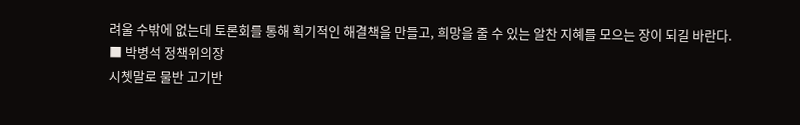려울 수밖에 없는데 토론회를 통해 획기적인 해결책을 만들고, 희망을 줄 수 있는 알찬 지혜를 모으는 장이 되길 바란다.
■ 박병석 정책위의장
시쳇말로 물반 고기반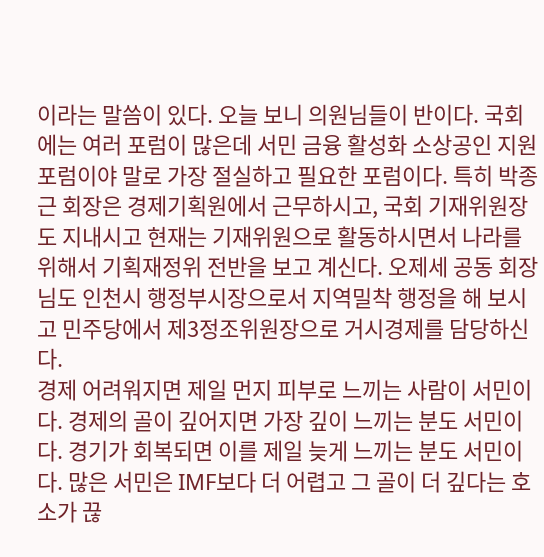이라는 말씀이 있다. 오늘 보니 의원님들이 반이다. 국회에는 여러 포럼이 많은데 서민 금융 활성화 소상공인 지원 포럼이야 말로 가장 절실하고 필요한 포럼이다. 특히 박종근 회장은 경제기획원에서 근무하시고, 국회 기재위원장도 지내시고 현재는 기재위원으로 활동하시면서 나라를 위해서 기획재정위 전반을 보고 계신다. 오제세 공동 회장님도 인천시 행정부시장으로서 지역밀착 행정을 해 보시고 민주당에서 제3정조위원장으로 거시경제를 담당하신다.
경제 어려워지면 제일 먼지 피부로 느끼는 사람이 서민이다. 경제의 골이 깊어지면 가장 깊이 느끼는 분도 서민이다. 경기가 회복되면 이를 제일 늦게 느끼는 분도 서민이다. 많은 서민은 IMF보다 더 어렵고 그 골이 더 깊다는 호소가 끊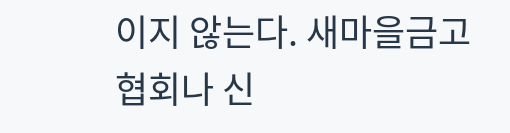이지 않는다. 새마을금고협회나 신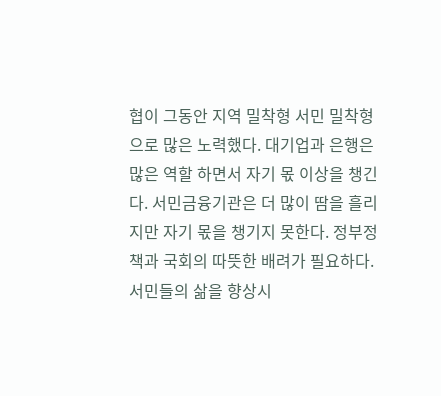협이 그동안 지역 밀착형 서민 밀착형으로 많은 노력했다. 대기업과 은행은 많은 역할 하면서 자기 몫 이상을 챙긴다. 서민금융기관은 더 많이 땀을 흘리지만 자기 몫을 챙기지 못한다. 정부정책과 국회의 따뜻한 배려가 필요하다. 서민들의 삶을 향상시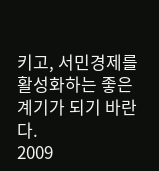키고, 서민경제를 활성화하는 좋은 계기가 되기 바란다.
2009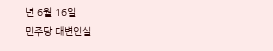년 6월 16일
민주당 대변인실